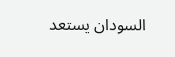السودان يستعد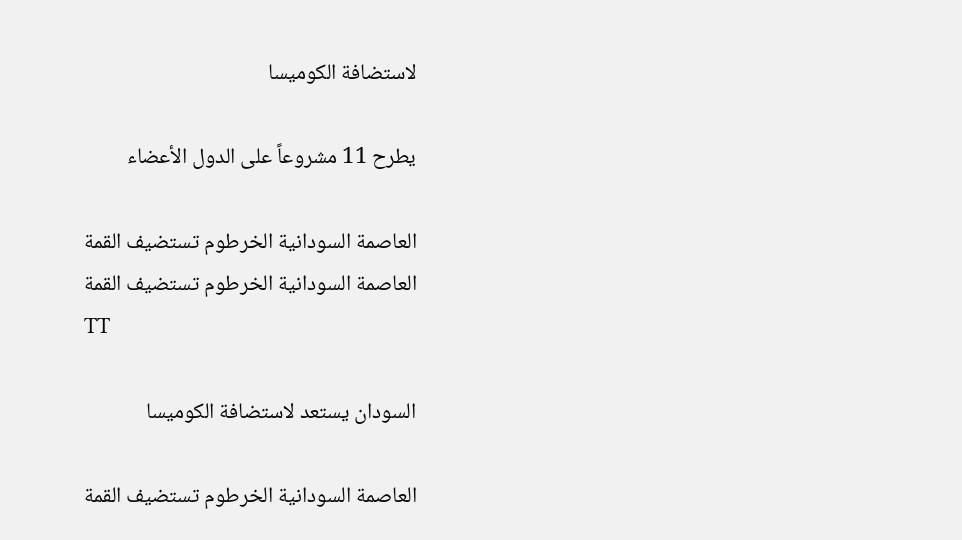لاستضافة الكوميسا

يطرح 11 مشروعاً على الدول الأعضاء

العاصمة السودانية الخرطوم تستضيف القمة
العاصمة السودانية الخرطوم تستضيف القمة
TT

السودان يستعد لاستضافة الكوميسا

العاصمة السودانية الخرطوم تستضيف القمة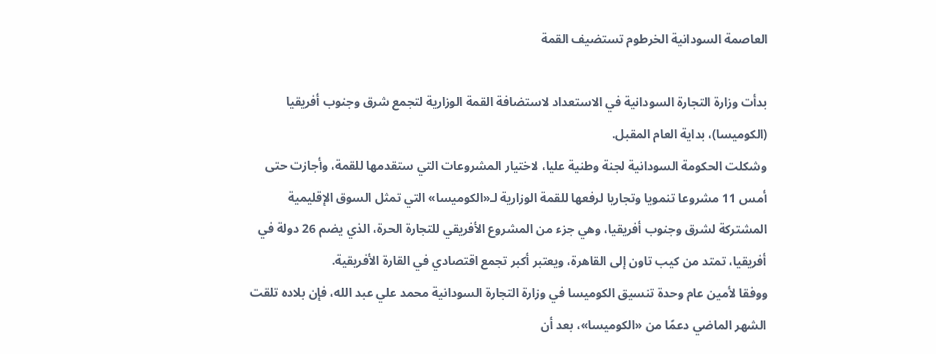العاصمة السودانية الخرطوم تستضيف القمة

بدأت وزارة التجارة السودانية في الاستعداد لاستضافة القمة الوزارية لتجمع شرق وجنوب أفريقيا (الكوميسا)، بداية العام المقبل.
وشكلت الحكومة السودانية لجنة وطنية عليا، لاختيار المشروعات التي ستقدمها للقمة، وأجازت حتى أمس 11 مشروعا تنمويا وتجاريا لرفعها للقمة الوزارية لـ«الكوميسا» التي تمثل السوق الإقليمية المشتركة لشرق وجنوب أفريقيا، وهي جزء من المشروع الأفريقي للتجارة الحرة، الذي يضم 26 دولة في أفريقيا، تمتد من كيب تاون إلى القاهرة، ويعتبر أكبر تجمع اقتصادي في القارة الأفريقية.
ووفقا لأمين عام وحدة تنسيق الكوميسا في وزارة التجارة السودانية محمد علي عبد الله، فإن بلاده تلقت الشهر الماضي دعمًا من «الكوميسا»، بعد أن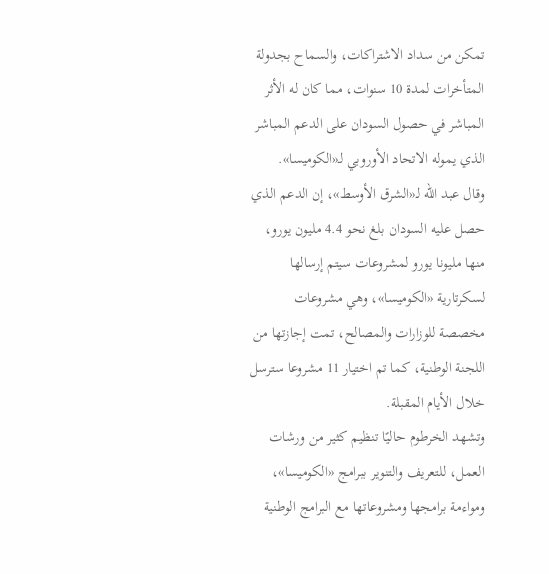تمكن من سداد الاشتراكات، والسماح بجدولة المتأخرات لمدة 10 سنوات، مما كان له الأثر المباشر في حصول السودان على الدعم المباشر الذي يموله الاتحاد الأوروبي لـ«الكوميسا».
وقال عبد الله لـ«الشرق الأوسط»، إن الدعم الذي حصل عليه السودان بلغ نحو 4.4 مليون يورو، منها مليونا يورو لمشروعات سيتم إرسالها لسكرتارية «الكوميسا»، وهي مشروعات مخصصة للوزارات والمصالح، تمت إجازتها من اللجنة الوطنية، كما تم اختيار 11 مشروعا سترسل خلال الأيام المقبلة.
وتشهد الخرطوم حاليًا تنظيم كثير من ورشات العمل، للتعريف والتنوير ببرامج «الكوميسا»، ومواءمة برامجها ومشروعاتها مع البرامج الوطنية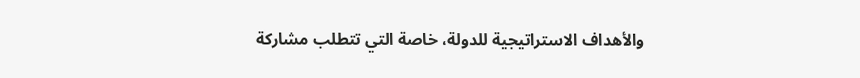والأهداف الاستراتيجية للدولة، خاصة التي تتطلب مشاركة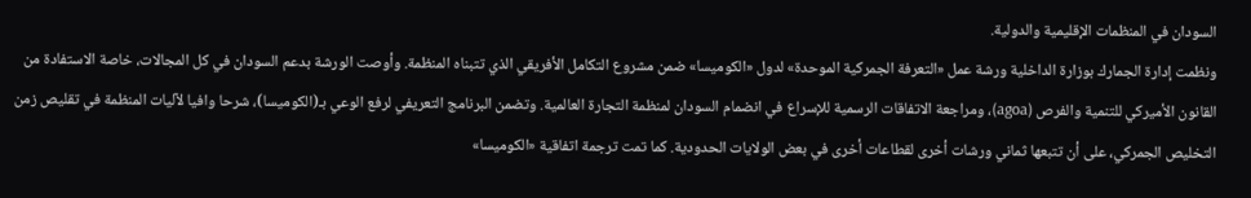السودان في المنظمات الإقليمية والدولية.
ونظمت إدارة الجمارك بوزارة الداخلية ورشة عمل «التعرفة الجمركية الموحدة» لدول «الكوميسا» ضمن مشروع التكامل الأفريقي الذي تتبناه المنظمة. وأوصت الورشة بدعم السودان في كل المجالات، خاصة الاستفادة من القانون الأميركي للتنمية والفرص (agoa)، ومراجعة الاتفاقات الرسمية للإسراع في انضمام السودان لمنظمة التجارة العالمية. وتضمن البرنامج التعريفي لرفع الوعي بـ(الكوميسا)، شرحا وافيا لآليات المنظمة في تقليص زمن التخليص الجمركي، على أن تتبعها ثماني ورشات أخرى لقطاعات أخرى في بعض الولايات الحدودية. كما تمت ترجمة اتفاقية «الكوميسا»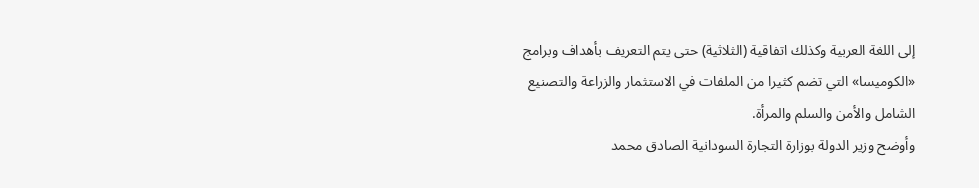إلى اللغة العربية وكذلك اتفاقية (الثلاثية) حتى يتم التعريف بأهداف وبرامج «الكوميسا» التي تضم كثيرا من الملفات في الاستثمار والزراعة والتصنيع الشامل والأمن والسلم والمرأة.
وأوضح وزير الدولة بوزارة التجارة السودانية الصادق محمد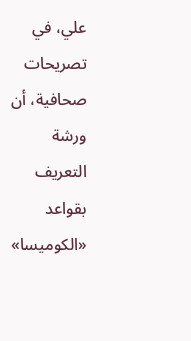علي، في تصريحات صحافية، أن ورشة التعريف بقواعد «الكوميسا»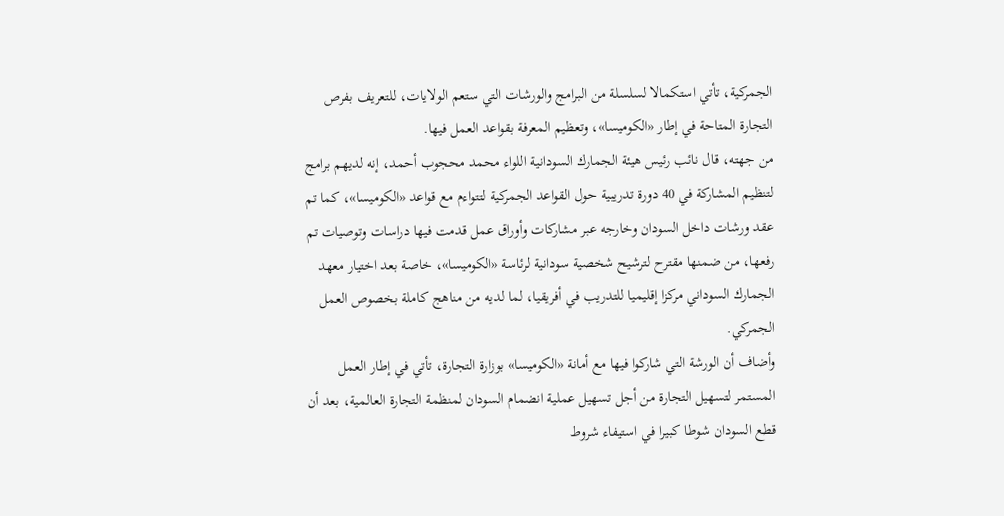الجمركية، تأتي استكمالا لسلسلة من البرامج والورشات التي ستعم الولايات، للتعريف بفرص التجارة المتاحة في إطار «الكوميسا»، وتعظيم المعرفة بقواعد العمل فيها.
من جهته، قال نائب رئيس هيئة الجمارك السودانية اللواء محمد محجوب أحمد، إنه لديهم برامج لتنظيم المشاركة في 40 دورة تدريبية حول القواعد الجمركية لتتواءم مع قواعد «الكوميسا»، كما تم عقد ورشات داخل السودان وخارجه عبر مشاركات وأوراق عمل قدمت فيها دراسات وتوصيات تم رفعها، من ضمنها مقترح لترشيح شخصية سودانية لرئاسة «الكوميسا»، خاصة بعد اختيار معهد الجمارك السوداني مركزا إقليميا للتدريب في أفريقيا، لما لديه من مناهج كاملة بخصوص العمل الجمركي.
وأضاف أن الورشة التي شاركوا فيها مع أمانة «الكوميسا» بوزارة التجارة، تأتي في إطار العمل المستمر لتسهيل التجارة من أجل تسهيل عملية انضمام السودان لمنظمة التجارة العالمية، بعد أن قطع السودان شوطا كبيرا في استيفاء شروط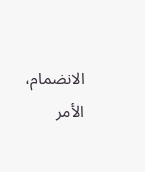الانضمام، الأمر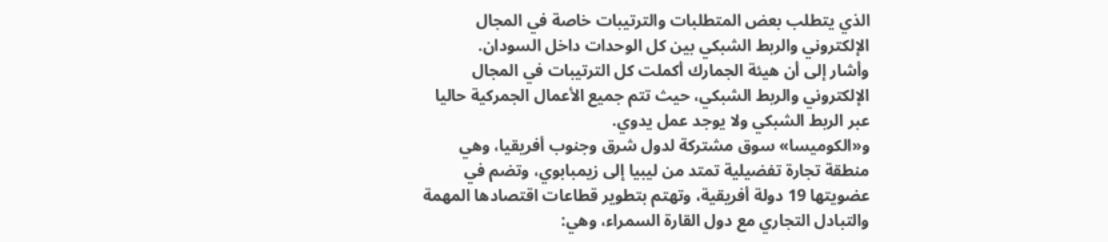الذي يتطلب بعض المتطلبات والترتيبات خاصة في المجال الإلكتروني والربط الشبكي بين كل الوحدات داخل السودان.
وأشار إلى أن هيئة الجمارك أكملت كل الترتيبات في المجال الإلكتروني والربط الشبكي، حيث تتم جميع الأعمال الجمركية حاليا عبر الربط الشبكي ولا يوجد عمل يدوي.
و«الكوميسا» سوق مشتركة لدول شرق وجنوب أفريقيا، وهي منطقة تجارة تفضيلية تمتد من ليبيا إلى زيمبابوي، وتضم في عضويتها 19 دولة أفريقية، وتهتم بتطوير قطاعات اقتصادها المهمة والتبادل التجاري مع دول القارة السمراء، وهي: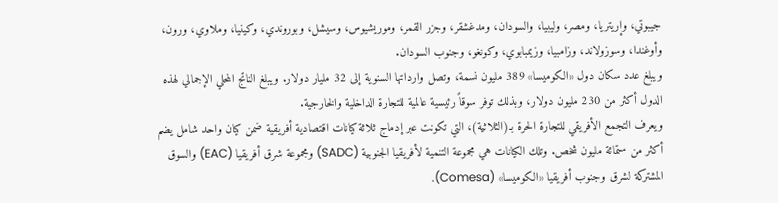جيبوتي، وإريتريا، ومصر، وليبيا، والسودان، ومدغشقر، وجزر القمر، وموريشيوس، وسيشل، وبوروندي، وكينيا، وملاوي، ورون، وأوغندا، وسوزولاند، وزامبيا، وزيمبابوي، وكونغو، وجنوب السودان.
ويبلغ عدد سكان دول «الكوميسا» 389 مليون نسمة، وتصل وارداتها السنوية إلى 32 مليار دولار. ويبلغ الناتج المحلي الإجمالي لهذه الدول أكثر من 230 مليون دولار، وبذلك توفر سوقاً رئيسية عالمية للتجارة الداخلية والخارجية.
ويعرف التجمع الأفريقي للتجارة الحرة بـ(الثلاثية)، التي تكونت عبر إدماج ثلاثة كيانات اقتصادية أفريقية ضمن كيان واحد شامل يضم أكثر من ستمائة مليون شخص. وتلك الكيانات هي مجموعة التنمية لأفريقيا الجنوبية (SADC) ومجموعة شرق أفريقيا (EAC) والسوق المشتركة لشرق وجنوب أفريقيا «الكوميسا» (Comesa).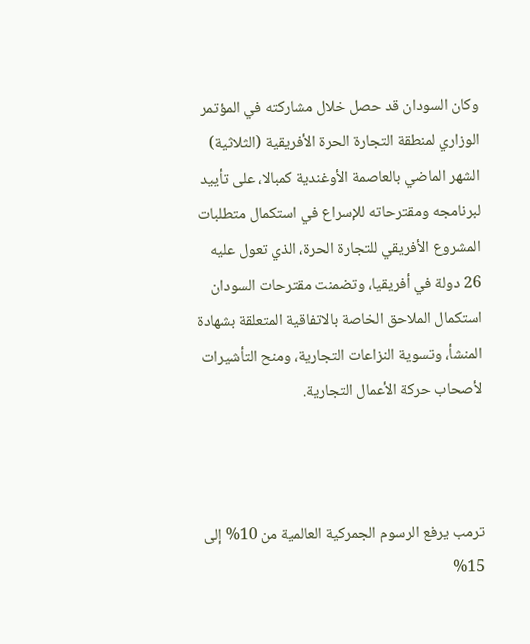وكان السودان قد حصل خلال مشاركته في المؤتمر الوزاري لمنطقة التجارة الحرة الأفريقية (الثلاثية) الشهر الماضي بالعاصمة الأوغندية كمبالا، على تأييد لبرنامجه ومقترحاته للإسراع في استكمال متطلبات المشروع الأفريقي للتجارة الحرة، الذي تعول عليه 26 دولة في أفريقيا، وتضمنت مقترحات السودان استكمال الملاحق الخاصة بالاتفاقية المتعلقة بشهادة المنشأ، وتسوية النزاعات التجارية، ومنح التأشيرات لأصحاب حركة الأعمال التجارية.



ترمب يرفع الرسوم الجمركية العالمية من 10% إلى 15%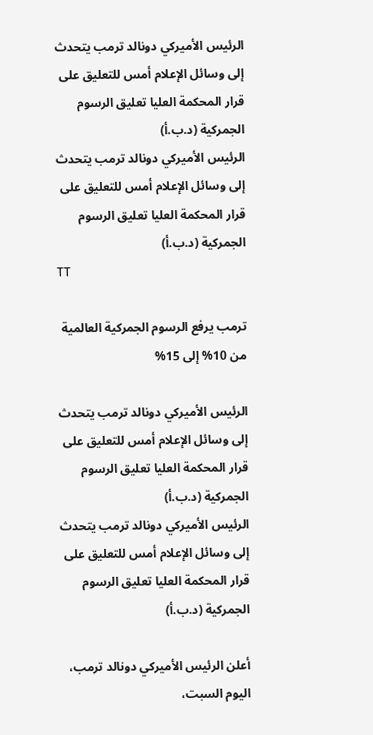الرئيس الأميركي دونالد ترمب يتحدث إلى وسائل الإعلام أمس للتعليق على قرار المحكمة العليا تعليق الرسوم الجمركية (د.ب.أ)
الرئيس الأميركي دونالد ترمب يتحدث إلى وسائل الإعلام أمس للتعليق على قرار المحكمة العليا تعليق الرسوم الجمركية (د.ب.أ)
TT

ترمب يرفع الرسوم الجمركية العالمية من 10% إلى 15%

الرئيس الأميركي دونالد ترمب يتحدث إلى وسائل الإعلام أمس للتعليق على قرار المحكمة العليا تعليق الرسوم الجمركية (د.ب.أ)
الرئيس الأميركي دونالد ترمب يتحدث إلى وسائل الإعلام أمس للتعليق على قرار المحكمة العليا تعليق الرسوم الجمركية (د.ب.أ)

أعلن الرئيس الأميركي دونالد ترمب، اليوم ‌السبت،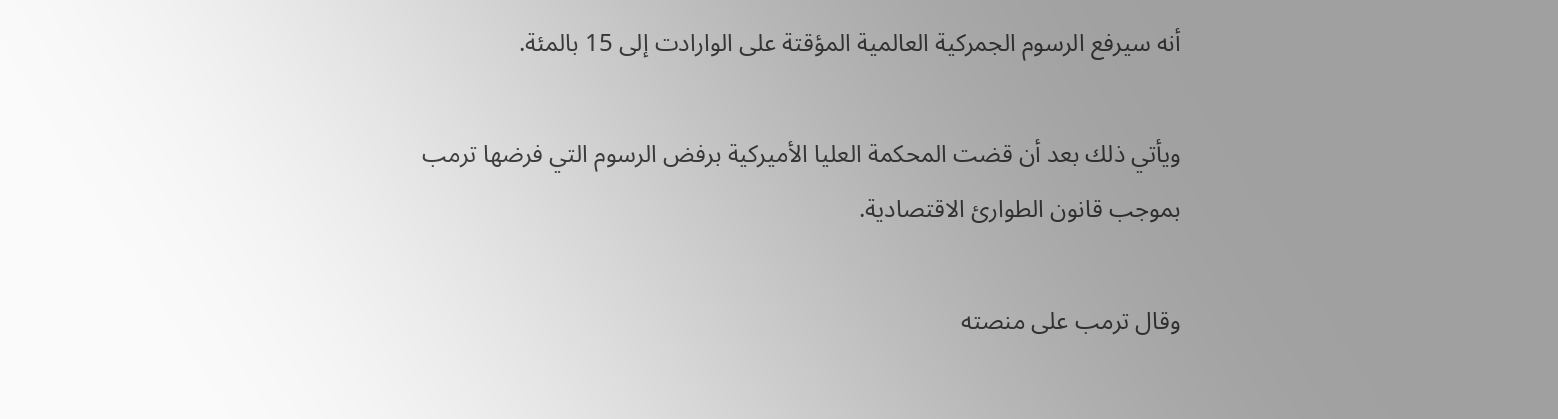أنه سيرفع ‌الرسوم الجمركية العالمية المؤقتة على الوارادت إلى 15 بالمئة.

ويأتي ‌ذلك ‌بعد أن ‌قضت المحكمة ‌العليا الأميركية برفض ‌الرسوم التي فرضها ترمب بموجب قانون الطوارئ الاقتصادية.

وقال ترمب على منصته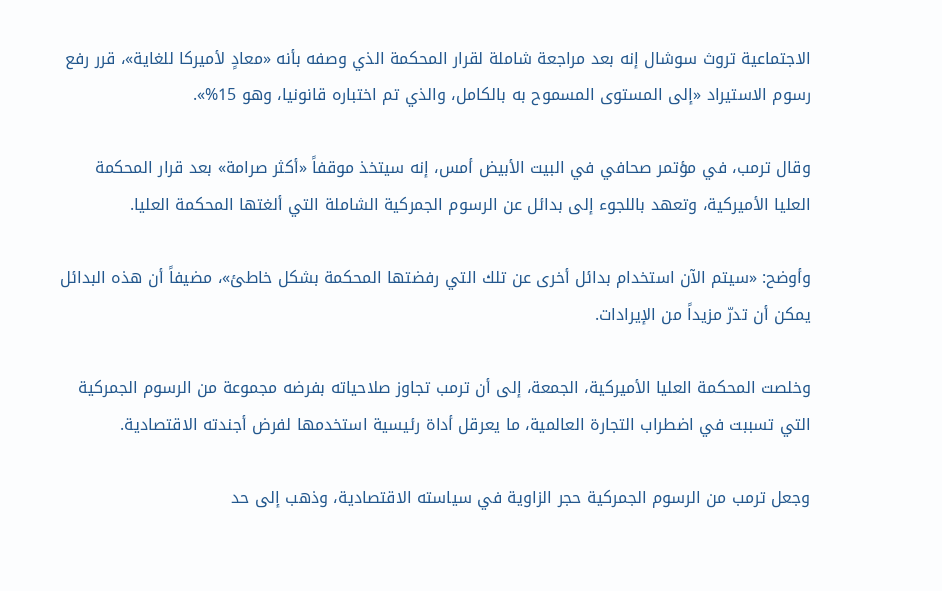الاجتماعية تروث سوشال إنه بعد مراجعة شاملة لقرار المحكمة الذي وصفه بأنه «معادٍ لأميركا للغاية»، قرر رفع رسوم الاستيراد «إلى المستوى المسموح به بالكامل، والذي تم اختباره قانونيا، وهو 15%».

وقال ترمب، ‌في مؤتمر صحافي في البيت الأبيض أمس، إنه سيتخذ موقفاً «أكثر صرامة» بعد قرار المحكمة العليا ‌الأميركية، وتعهد باللجوء إلى بدائل عن الرسوم الجمركية الشاملة التي ألغتها المحكمة العليا.

وأوضح: «سيتم الآن استخدام بدائل أخرى عن تلك التي رفضتها المحكمة بشكل خاطئ»، مضيفاً أن هذه البدائل يمكن أن تدرّ مزيداً من الإيرادات.

وخلصت المحكمة العليا الأميركية، الجمعة، إلى أن ترمب تجاوز صلاحياته بفرضه مجموعة من الرسوم الجمركية التي تسببت في اضطراب التجارة العالمية، ما يعرقل أداة رئيسية استخدمها لفرض أجندته الاقتصادية.

وجعل ترمب من الرسوم الجمركية حجر الزاوية في سياسته الاقتصادية، وذهب إلى حد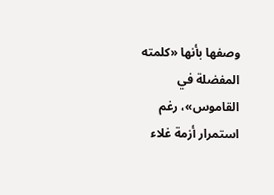وصفها بأنها «كلمته المفضلة في القاموس»، رغم استمرار أزمة غلاء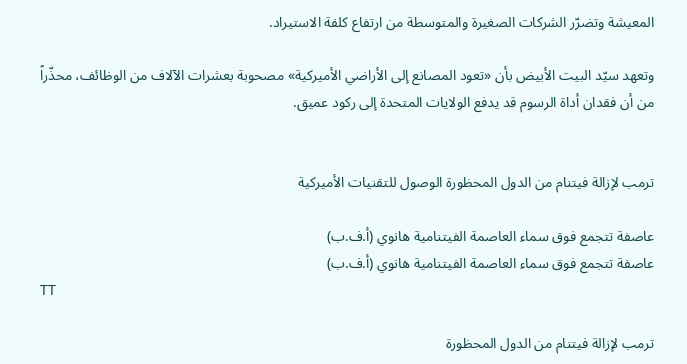المعيشة وتضرّر الشركات الصغيرة والمتوسطة من ارتفاع كلفة الاستيراد.

وتعهد سيّد البيت الأبيض بأن «تعود المصانع إلى الأراضي الأميركية» مصحوبة بعشرات الآلاف من الوظائف، محذّراً من أن فقدان أداة الرسوم قد يدفع الولايات المتحدة إلى ركود عميق.


ترمب لإزالة فيتنام من الدول المحظورة الوصول للتقنيات الأميركية

عاصفة تتجمع فوق سماء العاصمة الفيتنامية هانوي (أ.ف.ب)
عاصفة تتجمع فوق سماء العاصمة الفيتنامية هانوي (أ.ف.ب)
TT

ترمب لإزالة فيتنام من الدول المحظورة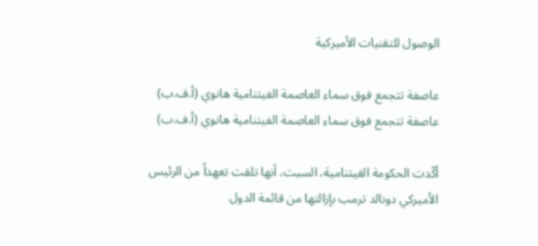الوصول للتقنيات الأميركية

عاصفة تتجمع فوق سماء العاصمة الفيتنامية هانوي (أ.ف.ب)
عاصفة تتجمع فوق سماء العاصمة الفيتنامية هانوي (أ.ف.ب)

أكّدت الحكومة الفيتنامية، السبت، أنها تلقت تعهداً من الرئيس الأميركي دونالد ترمب بإزالتها من قائمة الدول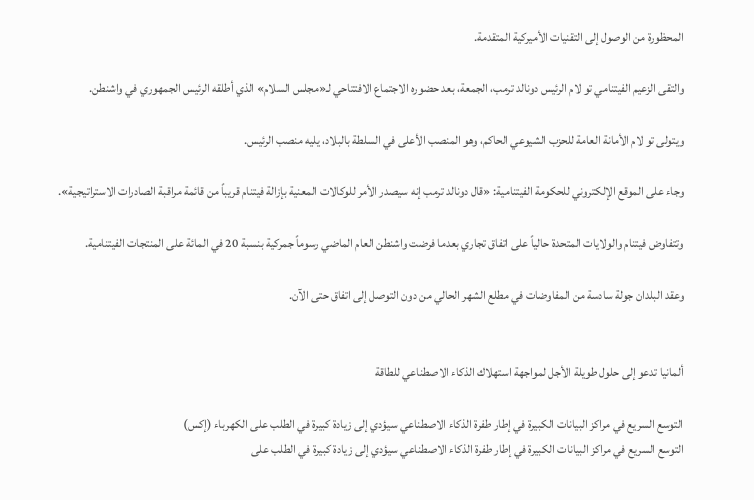المحظورة من الوصول إلى التقنيات الأميركية المتقدمة.

والتقى الزعيم الفيتنامي تو لام الرئيس دونالد ترمب، الجمعة، بعد حضوره الاجتماع الافتتاحي لـ«مجلس السلام» الذي أطلقه الرئيس الجمهوري في واشنطن.

ويتولى تو لام الأمانة العامة للحزب الشيوعي الحاكم، وهو المنصب الأعلى في السلطة بالبلاد، يليه منصب الرئيس.

وجاء على الموقع الإلكتروني للحكومة الفيتنامية: «قال دونالد ترمب إنه سيصدر الأمر للوكالات المعنية بإزالة فيتنام قريباً من قائمة مراقبة الصادرات الاستراتيجية».

وتتفاوض فيتنام والولايات المتحدة حالياً على اتفاق تجاري بعدما فرضت واشنطن العام الماضي رسوماً جمركية بنسبة 20 في المائة على المنتجات الفيتنامية.

وعقد البلدان جولة سادسة من المفاوضات في مطلع الشهر الحالي من دون التوصل إلى اتفاق حتى الآن.


ألمانيا تدعو إلى حلول طويلة الأجل لمواجهة استهلاك الذكاء الاصطناعي للطاقة

التوسع السريع في مراكز البيانات الكبيرة في إطار طفرة الذكاء الاصطناعي سيؤدي إلى زيادة كبيرة في الطلب على الكهرباء (إكس)
التوسع السريع في مراكز البيانات الكبيرة في إطار طفرة الذكاء الاصطناعي سيؤدي إلى زيادة كبيرة في الطلب على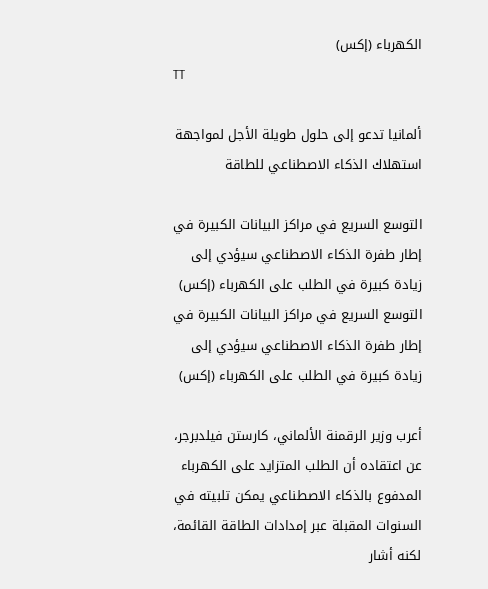الكهرباء (إكس)
TT

ألمانيا تدعو إلى حلول طويلة الأجل لمواجهة استهلاك الذكاء الاصطناعي للطاقة

التوسع السريع في مراكز البيانات الكبيرة في إطار طفرة الذكاء الاصطناعي سيؤدي إلى زيادة كبيرة في الطلب على الكهرباء (إكس)
التوسع السريع في مراكز البيانات الكبيرة في إطار طفرة الذكاء الاصطناعي سيؤدي إلى زيادة كبيرة في الطلب على الكهرباء (إكس)

أعرب وزير الرقمنة الألماني، كارستن فيلدبرجر، عن اعتقاده أن الطلب المتزايد على الكهرباء المدفوع بالذكاء الاصطناعي يمكن تلبيته في السنوات المقبلة عبر إمدادات الطاقة القائمة، لكنه أشار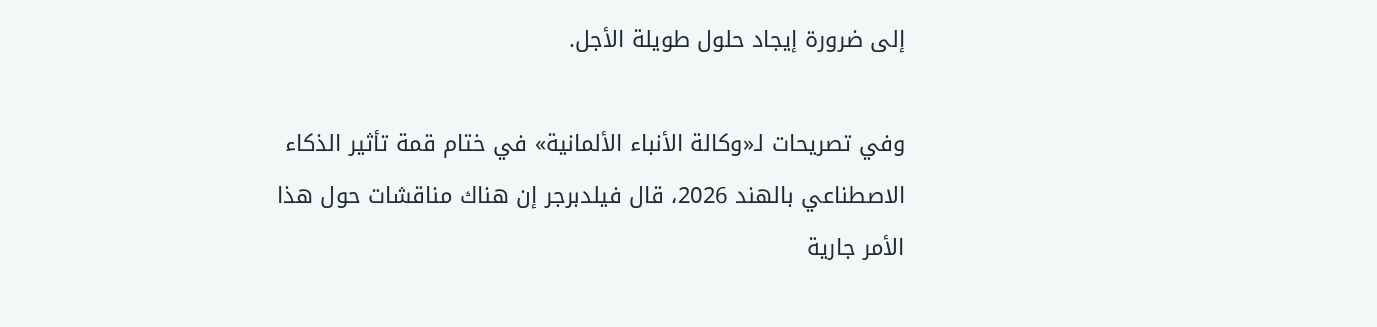إلى ضرورة إيجاد حلول طويلة الأجل.

وفي تصريحات لـ«وكالة الأنباء الألمانية» في ختام قمة تأثير الذكاء الاصطناعي بالهند 2026، قال فيلدبرجر إن هناك مناقشات حول هذا الأمر جارية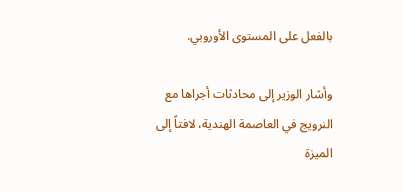بالفعل على المستوى الأوروبي.

وأشار الوزير إلى محادثات أجراها مع النرويج في العاصمة الهندية، لافتاً إلى الميزة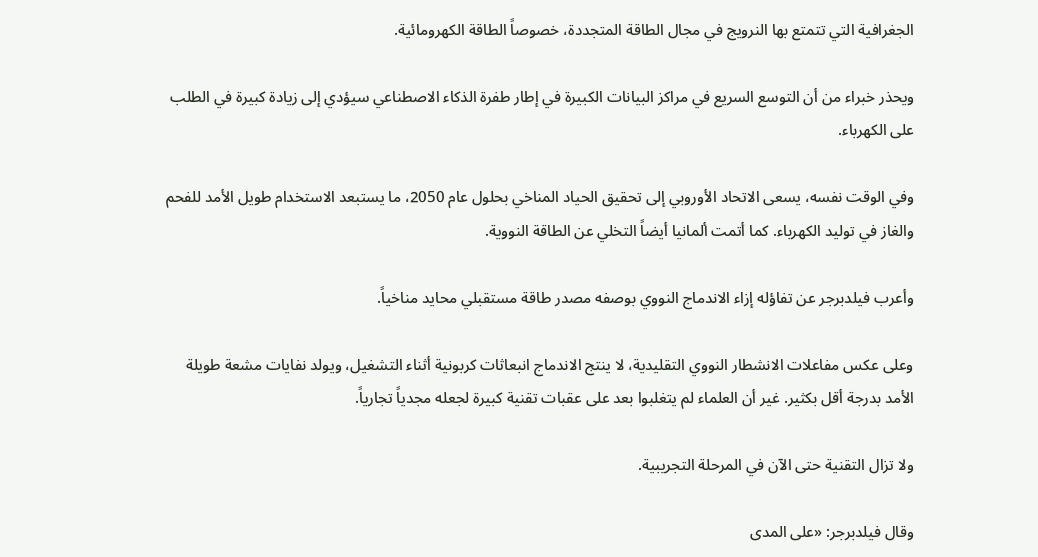الجغرافية التي تتمتع بها النرويج في مجال الطاقة المتجددة، خصوصاً الطاقة الكهرومائية.

ويحذر خبراء من أن التوسع السريع في مراكز البيانات الكبيرة في إطار طفرة الذكاء الاصطناعي سيؤدي إلى زيادة كبيرة في الطلب على الكهرباء.

وفي الوقت نفسه، يسعى الاتحاد الأوروبي إلى تحقيق الحياد المناخي بحلول عام 2050، ما يستبعد الاستخدام طويل الأمد للفحم والغاز في توليد الكهرباء. كما أتمت ألمانيا أيضاً التخلي عن الطاقة النووية.

وأعرب فيلدبرجر عن تفاؤله إزاء الاندماج النووي بوصفه مصدر طاقة مستقبلي محايد مناخياً.

وعلى عكس مفاعلات الانشطار النووي التقليدية، لا ينتج الاندماج انبعاثات كربونية أثناء التشغيل، ويولد نفايات مشعة طويلة الأمد بدرجة أقل بكثير. غير أن العلماء لم يتغلبوا بعد على عقبات تقنية كبيرة لجعله مجدياً تجارياً.

ولا تزال التقنية حتى الآن في المرحلة التجريبية.

وقال فيلدبرجر: «على المدى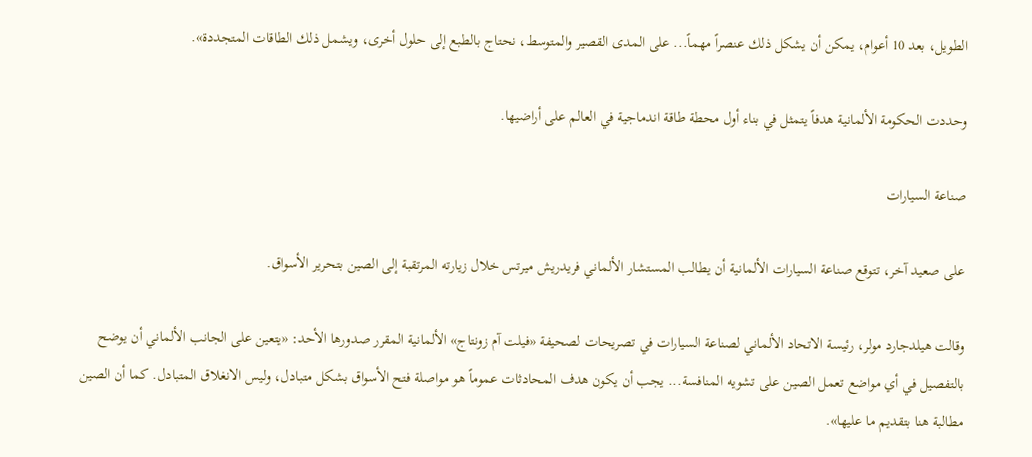الطويل، بعد 10 أعوام، يمكن أن يشكل ذلك عنصراً مهماً... على المدى القصير والمتوسط، نحتاج بالطبع إلى حلول أخرى، ويشمل ذلك الطاقات المتجددة».

وحددت الحكومة الألمانية هدفاً يتمثل في بناء أول محطة طاقة اندماجية في العالم على أراضيها.

صناعة السيارات

على صعيد آخر، تتوقع صناعة السيارات الألمانية أن يطالب المستشار الألماني فريدريش ميرتس خلال زيارته المرتقبة إلى الصين بتحرير الأسواق.

وقالت هيلدجارد مولر، رئيسة الاتحاد الألماني لصناعة السيارات في تصريحات لصحيفة «فيلت آم زونتاج» الألمانية المقرر صدورها الأحد: «يتعين على الجانب الألماني أن يوضح بالتفصيل في أي مواضع تعمل الصين على تشويه المنافسة... يجب أن يكون هدف المحادثات عموماً هو مواصلة فتح الأسواق بشكل متبادل، وليس الانغلاق المتبادل. كما أن الصين مطالبة هنا بتقديم ما عليها».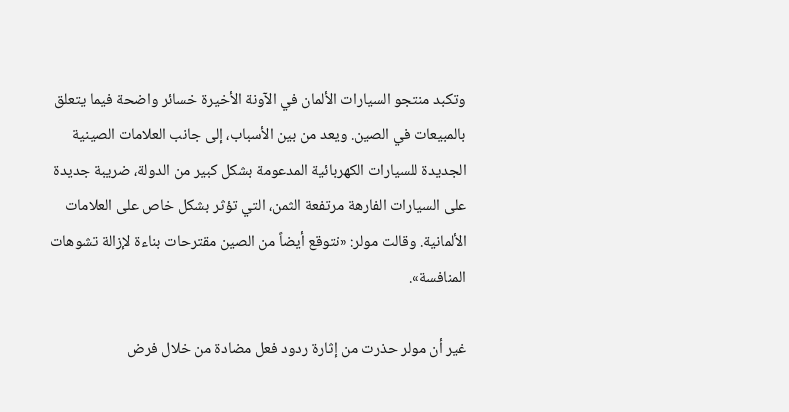وتكبد منتجو السيارات الألمان في الآونة الأخيرة خسائر واضحة فيما يتعلق بالمبيعات في الصين. ويعد من بين الأسباب، إلى جانب العلامات الصينية الجديدة للسيارات الكهربائية المدعومة بشكل كبير من الدولة، ضريبة جديدة على السيارات الفارهة مرتفعة الثمن، التي تؤثر بشكل خاص على العلامات الألمانية. وقالت مولر: «نتوقع أيضاً من الصين مقترحات بناءة لإزالة تشوهات المنافسة».

غير أن مولر حذرت من إثارة ردود فعل مضادة من خلال فرض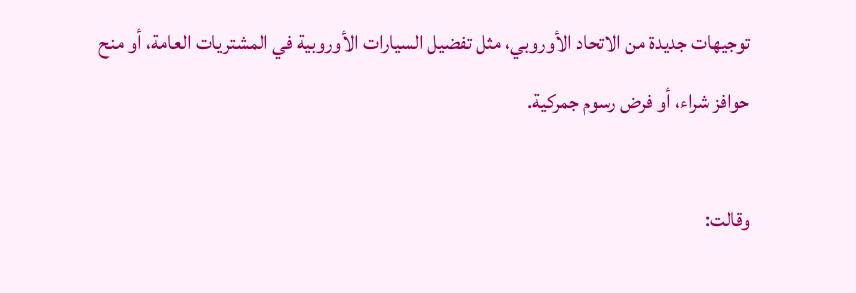توجيهات جديدة من الاتحاد الأوروبي، مثل تفضيل السيارات الأوروبية في المشتريات العامة، أو منح حوافز شراء، أو فرض رسوم جمركية.

وقالت: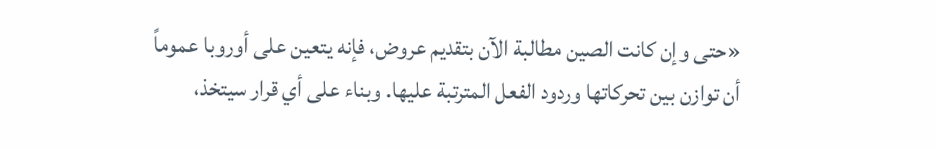«حتى وإن كانت الصين مطالبة الآن بتقديم عروض، فإنه يتعين على أوروبا عموماً أن توازن بين تحركاتها وردود الفعل المترتبة عليها. وبناء على أي قرار سيتخذ،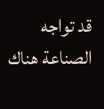قد تواجه الصناعة هناك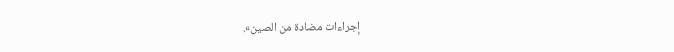إجراءات مضادة من الصين».